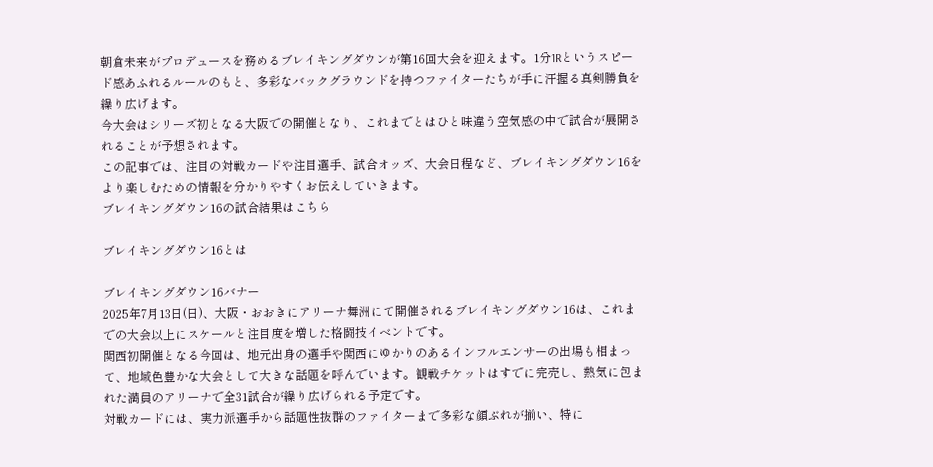朝倉未来がプロデュースを務めるブレイキングダウンが第16回大会を迎えます。1分1Rというスピード感あふれるルールのもと、多彩なバックグラウンドを持つファイターたちが手に汗握る真剣勝負を繰り広げます。
今大会はシリーズ初となる大阪での開催となり、これまでとはひと味違う空気感の中で試合が展開されることが予想されます。
この記事では、注目の対戦カードや注目選手、試合オッズ、大会日程など、ブレイキングダウン16をより楽しむための情報を分かりやすくお伝えしていきます。
ブレイキングダウン16の試合結果はこちら

ブレイキングダウン16とは

ブレイキングダウン16バナー
2025年7月13日(日)、大阪・おおきにアリーナ舞洲にて開催されるブレイキングダウン16は、これまでの大会以上にスケールと注目度を増した格闘技イベントです。
関西初開催となる今回は、地元出身の選手や関西にゆかりのあるインフルエンサーの出場も相まって、地域色豊かな大会として大きな話題を呼んでいます。観戦チケットはすでに完売し、熱気に包まれた満員のアリーナで全31試合が繰り広げられる予定です。
対戦カードには、実力派選手から話題性抜群のファイターまで多彩な顔ぶれが揃い、特に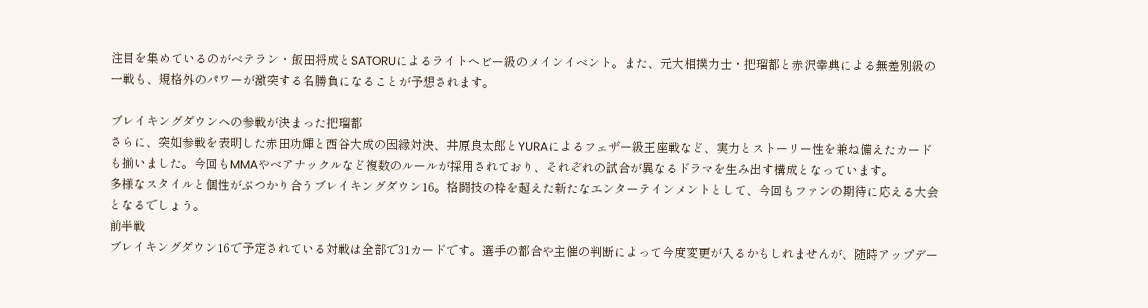注目を集めているのがベテラン・飯田将成とSATORUによるライトヘビー級のメインイベント。また、元大相撲力士・把瑠都と赤沢幸典による無差別級の一戦も、規格外のパワーが激突する名勝負になることが予想されます。

ブレイキングダウンへの参戦が決まった把瑠都
さらに、突如参戦を表明した赤田功輝と西谷大成の因縁対決、井原良太郎とYURAによるフェザー級王座戦など、実力とストーリー性を兼ね備えたカードも揃いました。今回もMMAやベアナックルなど複数のルールが採用されており、それぞれの試合が異なるドラマを生み出す構成となっています。
多様なスタイルと個性がぶつかり合うブレイキングダウン16。格闘技の枠を超えた新たなエンターテインメントとして、今回もファンの期待に応える大会となるでしょう。
前半戦
ブレイキングダウン16で予定されている対戦は全部で31カードです。選手の都合や主催の判断によって今度変更が入るかもしれませんが、随時アップデー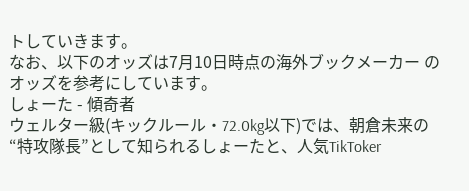トしていきます。
なお、以下のオッズは7月10日時点の海外ブックメーカー のオッズを参考にしています。
しょーた - 傾奇者
ウェルター級(キックルール・72.0kg以下)では、朝倉未来の“特攻隊長”として知られるしょーたと、人気TikToker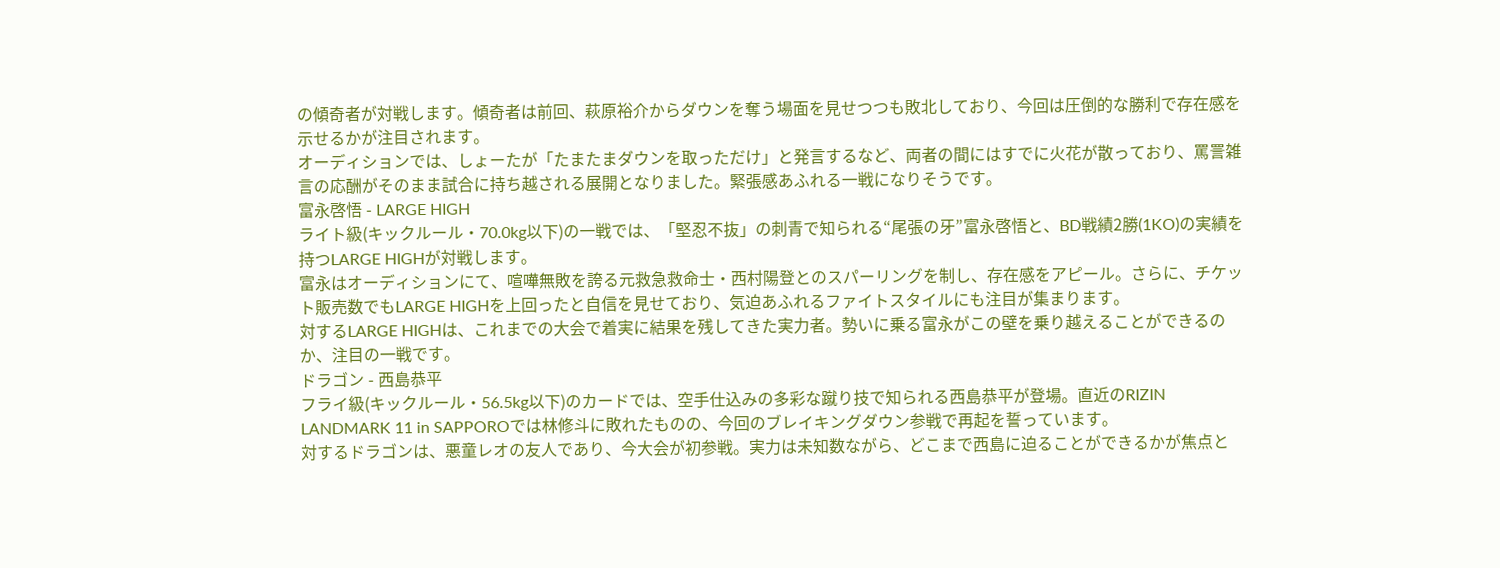の傾奇者が対戦します。傾奇者は前回、萩原裕介からダウンを奪う場面を見せつつも敗北しており、今回は圧倒的な勝利で存在感を示せるかが注目されます。
オーディションでは、しょーたが「たまたまダウンを取っただけ」と発言するなど、両者の間にはすでに火花が散っており、罵詈雑言の応酬がそのまま試合に持ち越される展開となりました。緊張感あふれる一戦になりそうです。
富永啓悟 - LARGE HIGH
ライト級(キックルール・70.0kg以下)の一戦では、「堅忍不抜」の刺青で知られる“尾張の牙”富永啓悟と、BD戦績2勝(1KO)の実績を持つLARGE HIGHが対戦します。
富永はオーディションにて、喧嘩無敗を誇る元救急救命士・西村陽登とのスパーリングを制し、存在感をアピール。さらに、チケット販売数でもLARGE HIGHを上回ったと自信を見せており、気迫あふれるファイトスタイルにも注目が集まります。
対するLARGE HIGHは、これまでの大会で着実に結果を残してきた実力者。勢いに乗る富永がこの壁を乗り越えることができるのか、注目の一戦です。
ドラゴン - 西島恭平
フライ級(キックルール・56.5kg以下)のカードでは、空手仕込みの多彩な蹴り技で知られる西島恭平が登場。直近のRIZIN LANDMARK 11 in SAPPOROでは林修斗に敗れたものの、今回のブレイキングダウン参戦で再起を誓っています。
対するドラゴンは、悪童レオの友人であり、今大会が初参戦。実力は未知数ながら、どこまで西島に迫ることができるかが焦点と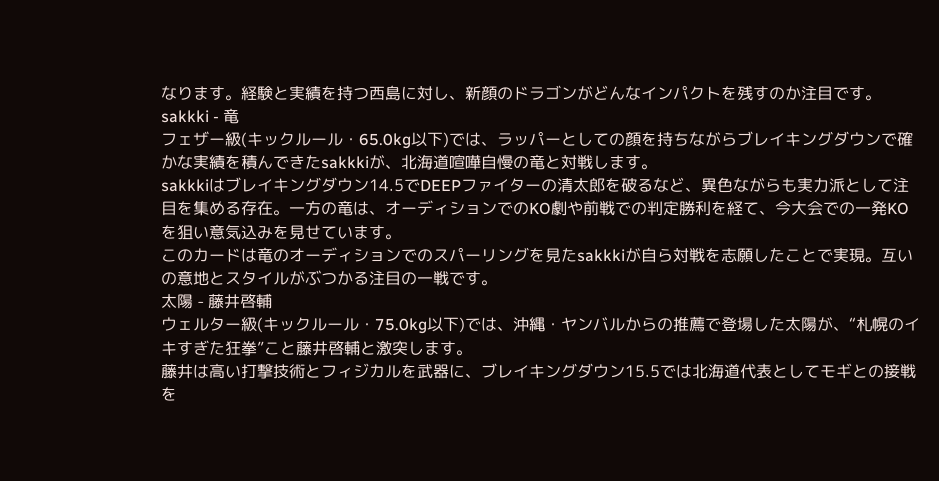なります。経験と実績を持つ西島に対し、新顔のドラゴンがどんなインパクトを残すのか注目です。
sakkki - 竜
フェザー級(キックルール・65.0kg以下)では、ラッパーとしての顔を持ちながらブレイキングダウンで確かな実績を積んできたsakkkiが、北海道喧嘩自慢の竜と対戦します。
sakkkiはブレイキングダウン14.5でDEEPファイターの清太郎を破るなど、異色ながらも実力派として注目を集める存在。一方の竜は、オーディションでのKO劇や前戦での判定勝利を経て、今大会での一発KOを狙い意気込みを見せています。
このカードは竜のオーディションでのスパーリングを見たsakkkiが自ら対戦を志願したことで実現。互いの意地とスタイルがぶつかる注目の一戦です。
太陽 - 藤井啓輔
ウェルター級(キックルール・75.0kg以下)では、沖縄・ヤンバルからの推薦で登場した太陽が、“札幌のイキすぎた狂拳”こと藤井啓輔と激突します。
藤井は高い打撃技術とフィジカルを武器に、ブレイキングダウン15.5では北海道代表としてモギとの接戦を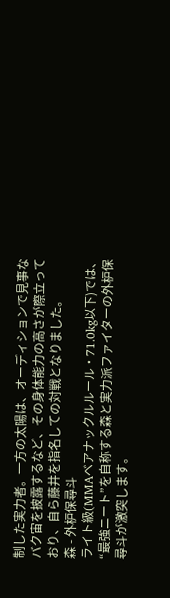制した実力者。一方の太陽は、オーディションで見事なバク宙を披露するなど、その身体能力の高さが際立っており、自ら藤井を指名しての対戦となりました。
森 - 外枦保尋斗
ライト級(MMAベアナックルルール・71.0kg以下)では、“最強ニート”を自称する森と実力派ファイターの外枦保尋斗が激突します。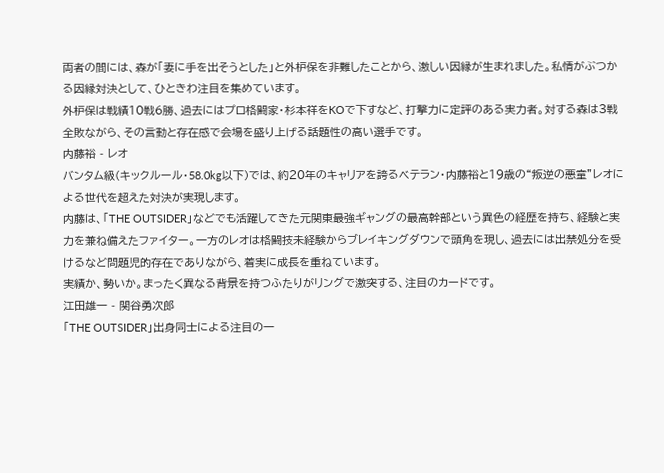両者の間には、森が「妻に手を出そうとした」と外枦保を非難したことから、激しい因縁が生まれました。私情がぶつかる因縁対決として、ひときわ注目を集めています。
外枦保は戦績10戦6勝、過去にはプロ格闘家・杉本祥をKOで下すなど、打撃力に定評のある実力者。対する森は3戦全敗ながら、その言動と存在感で会場を盛り上げる話題性の高い選手です。
内藤裕 - レオ
バンタム級(キックルール・58.0kg以下)では、約20年のキャリアを誇るベテラン・内藤裕と19歳の“叛逆の悪童”レオによる世代を超えた対決が実現します。
内藤は、「THE OUTSIDER」などでも活躍してきた元関東最強ギャングの最高幹部という異色の経歴を持ち、経験と実力を兼ね備えたファイター。一方のレオは格闘技未経験からブレイキングダウンで頭角を現し、過去には出禁処分を受けるなど問題児的存在でありながら、着実に成長を重ねています。
実績か、勢いか。まったく異なる背景を持つふたりがリングで激突する、注目のカードです。
江田雄一 - 関谷勇次郎
「THE OUTSIDER」出身同士による注目の一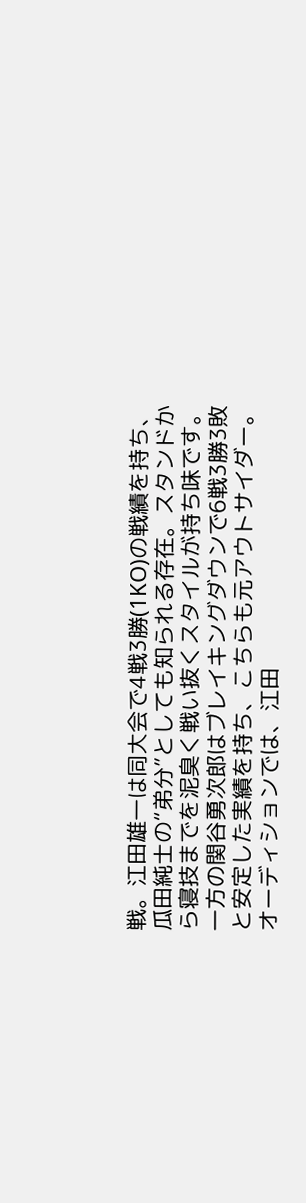戦。江田雄一は同大会で4戦3勝(1KO)の戦績を持ち、瓜田純士の“弟分”としても知られる存在。スタンドから寝技までを泥臭く戦い抜くスタイルが持ち味です。
一方の関谷勇次郎はブレイキングダウンで6戦3勝3敗と安定した実績を持ち、こちらも元アウトサイダー。オーディションでは、江田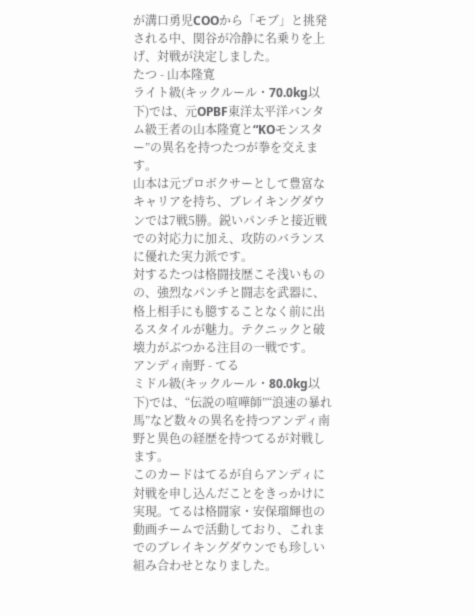が溝口勇児COOから「モブ」と挑発される中、関谷が冷静に名乗りを上げ、対戦が決定しました。
たつ - 山本隆寛
ライト級(キックルール・70.0kg以下)では、元OPBF東洋太平洋バンタム級王者の山本隆寛と“KOモンスター”の異名を持つたつが拳を交えます。
山本は元プロボクサーとして豊富なキャリアを持ち、ブレイキングダウンでは7戦5勝。鋭いパンチと接近戦での対応力に加え、攻防のバランスに優れた実力派です。
対するたつは格闘技歴こそ浅いものの、強烈なパンチと闘志を武器に、格上相手にも臆することなく前に出るスタイルが魅力。テクニックと破壊力がぶつかる注目の一戦です。
アンディ南野 - てる
ミドル級(キックルール・80.0kg以下)では、“伝説の喧嘩師”“浪速の暴れ馬”など数々の異名を持つアンディ南野と異色の経歴を持つてるが対戦します。
このカードはてるが自らアンディに対戦を申し込んだことをきっかけに実現。てるは格闘家・安保瑠輝也の動画チームで活動しており、これまでのブレイキングダウンでも珍しい組み合わせとなりました。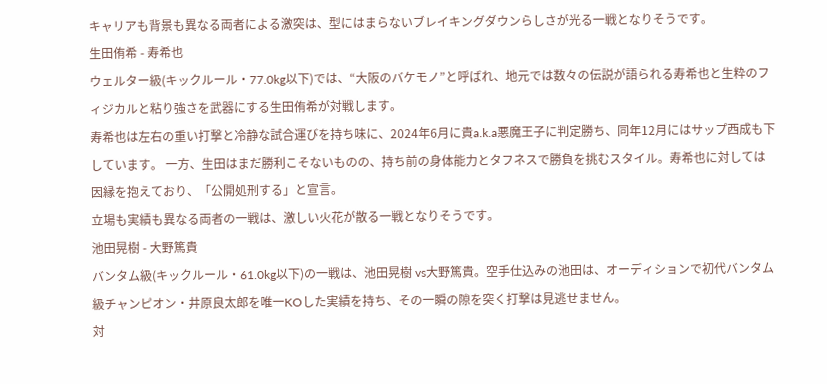キャリアも背景も異なる両者による激突は、型にはまらないブレイキングダウンらしさが光る一戦となりそうです。
生田侑希 - 寿希也
ウェルター級(キックルール・77.0kg以下)では、“大阪のバケモノ”と呼ばれ、地元では数々の伝説が語られる寿希也と生粋のフィジカルと粘り強さを武器にする生田侑希が対戦します。
寿希也は左右の重い打撃と冷静な試合運びを持ち味に、2024年6月に貴a.k.a悪魔王子に判定勝ち、同年12月にはサップ西成も下しています。 一方、生田はまだ勝利こそないものの、持ち前の身体能力とタフネスで勝負を挑むスタイル。寿希也に対しては因縁を抱えており、「公開処刑する」と宣言。
立場も実績も異なる両者の一戦は、激しい火花が散る一戦となりそうです。
池田晃樹 - 大野篤貴
バンタム級(キックルール・61.0kg以下)の一戦は、池田晃樹 vs大野篤貴。空手仕込みの池田は、オーディションで初代バンタム級チャンピオン・井原良太郎を唯一KOした実績を持ち、その一瞬の隙を突く打撃は見逃せません。
対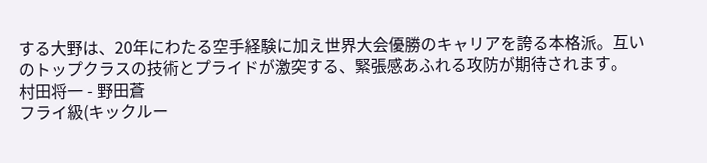する大野は、20年にわたる空手経験に加え世界大会優勝のキャリアを誇る本格派。互いのトップクラスの技術とプライドが激突する、緊張感あふれる攻防が期待されます。
村田将一 - 野田蒼
フライ級(キックルー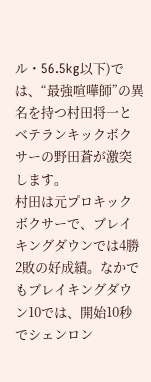ル・56.5kg以下)では、“最強喧嘩師”の異名を持つ村田将一とベテランキックボクサーの野田蒼が激突します。
村田は元プロキックボクサーで、ブレイキングダウンでは4勝2敗の好成績。なかでもブレイキングダウン10では、開始10秒でシェンロン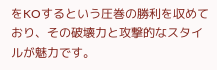をKOするという圧巻の勝利を収めており、その破壊力と攻撃的なスタイルが魅力です。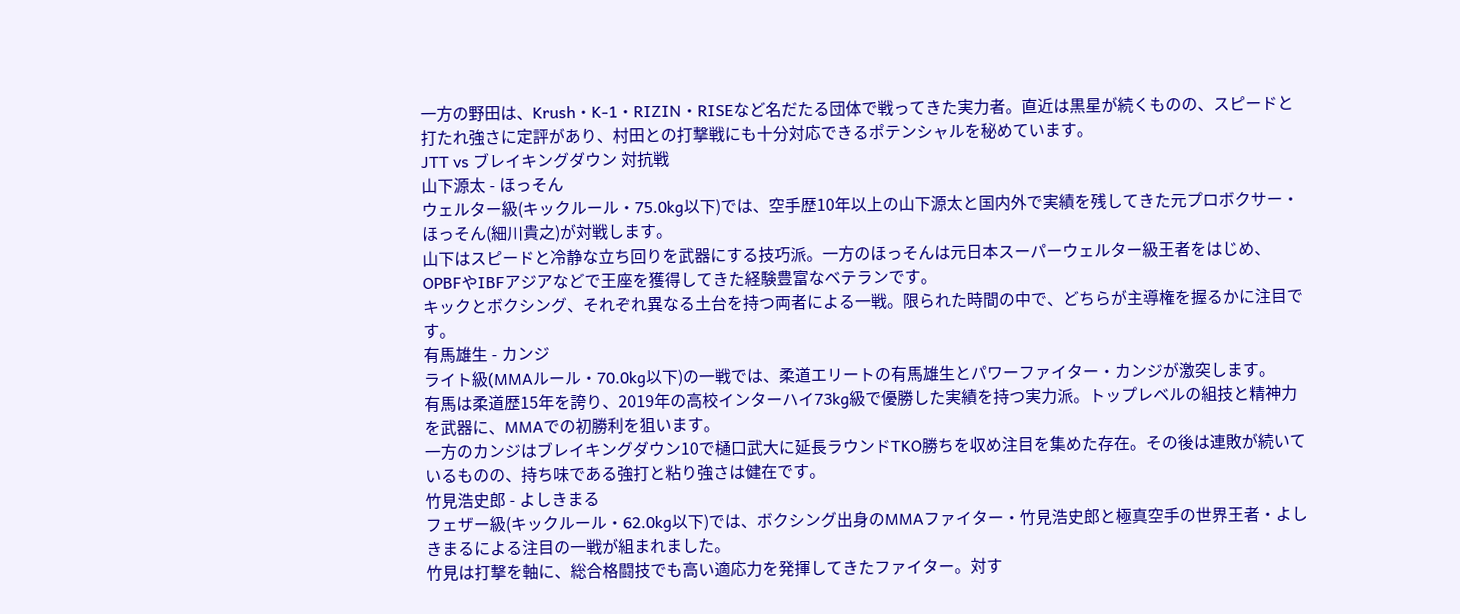一方の野田は、Krush・K-1・RIZIN・RISEなど名だたる団体で戦ってきた実力者。直近は黒星が続くものの、スピードと打たれ強さに定評があり、村田との打撃戦にも十分対応できるポテンシャルを秘めています。
JTT vs ブレイキングダウン 対抗戦
山下源太 - ほっそん
ウェルター級(キックルール・75.0kg以下)では、空手歴10年以上の山下源太と国内外で実績を残してきた元プロボクサー・ほっそん(細川貴之)が対戦します。
山下はスピードと冷静な立ち回りを武器にする技巧派。一方のほっそんは元日本スーパーウェルター級王者をはじめ、OPBFやIBFアジアなどで王座を獲得してきた経験豊富なベテランです。
キックとボクシング、それぞれ異なる土台を持つ両者による一戦。限られた時間の中で、どちらが主導権を握るかに注目です。
有馬雄生 - カンジ
ライト級(MMAルール・70.0kg以下)の一戦では、柔道エリートの有馬雄生とパワーファイター・カンジが激突します。
有馬は柔道歴15年を誇り、2019年の高校インターハイ73kg級で優勝した実績を持つ実力派。トップレベルの組技と精神力を武器に、MMAでの初勝利を狙います。
一方のカンジはブレイキングダウン10で樋口武大に延長ラウンドTKO勝ちを収め注目を集めた存在。その後は連敗が続いているものの、持ち味である強打と粘り強さは健在です。
竹見浩史郎 - よしきまる
フェザー級(キックルール・62.0kg以下)では、ボクシング出身のMMAファイター・竹見浩史郎と極真空手の世界王者・よしきまるによる注目の一戦が組まれました。
竹見は打撃を軸に、総合格闘技でも高い適応力を発揮してきたファイター。対す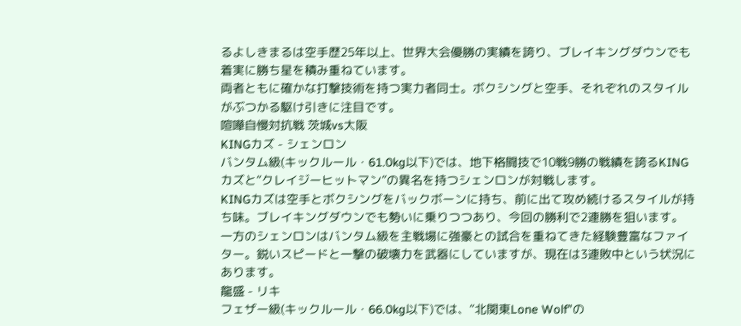るよしきまるは空手歴25年以上、世界大会優勝の実績を誇り、ブレイキングダウンでも着実に勝ち星を積み重ねています。
両者ともに確かな打撃技術を持つ実力者同士。ボクシングと空手、それぞれのスタイルがぶつかる駆け引きに注目です。
喧嘩自慢対抗戦 茨城vs大阪
KINGカズ - シェンロン
バンタム級(キックルール・61.0kg以下)では、地下格闘技で10戦9勝の戦績を誇るKINGカズと“クレイジーヒットマン”の異名を持つシェンロンが対戦します。
KINGカズは空手とボクシングをバックボーンに持ち、前に出て攻め続けるスタイルが持ち味。ブレイキングダウンでも勢いに乗りつつあり、今回の勝利で2連勝を狙います。
一方のシェンロンはバンタム級を主戦場に強豪との試合を重ねてきた経験豊富なファイター。鋭いスピードと一撃の破壊力を武器にしていますが、現在は3連敗中という状況にあります。
龍盛 - リキ
フェザー級(キックルール・66.0kg以下)では、“北関東Lone Wolf”の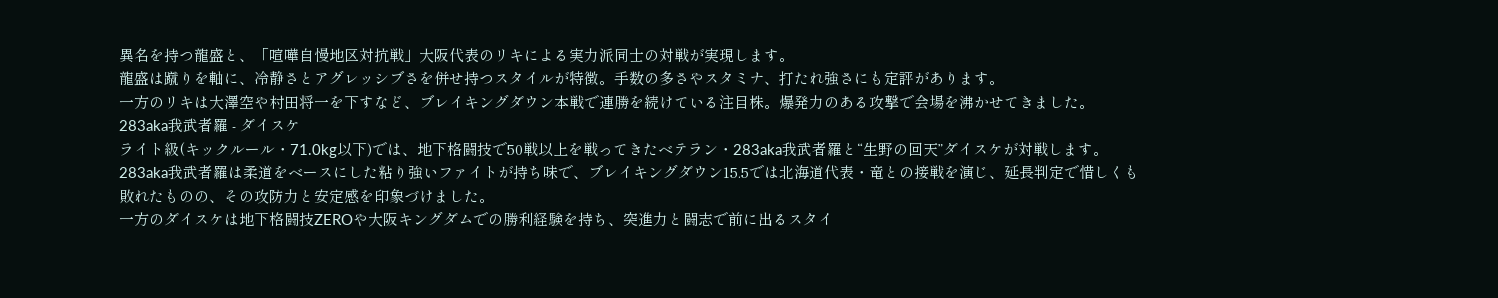異名を持つ龍盛と、「喧嘩自慢地区対抗戦」大阪代表のリキによる実力派同士の対戦が実現します。
龍盛は蹴りを軸に、冷静さとアグレッシブさを併せ持つスタイルが特徴。手数の多さやスタミナ、打たれ強さにも定評があります。
一方のリキは大澤空や村田将一を下すなど、ブレイキングダウン本戦で連勝を続けている注目株。爆発力のある攻撃で会場を沸かせてきました。
283aka我武者羅 - ダイスケ
ライト級(キックルール・71.0kg以下)では、地下格闘技で50戦以上を戦ってきたベテラン・283aka我武者羅と“生野の回天”ダイスケが対戦します。
283aka我武者羅は柔道をベースにした粘り強いファイトが持ち味で、ブレイキングダウン15.5では北海道代表・竜との接戦を演じ、延長判定で惜しくも敗れたものの、その攻防力と安定感を印象づけました。
一方のダイスケは地下格闘技ZEROや大阪キングダムでの勝利経験を持ち、突進力と闘志で前に出るスタイ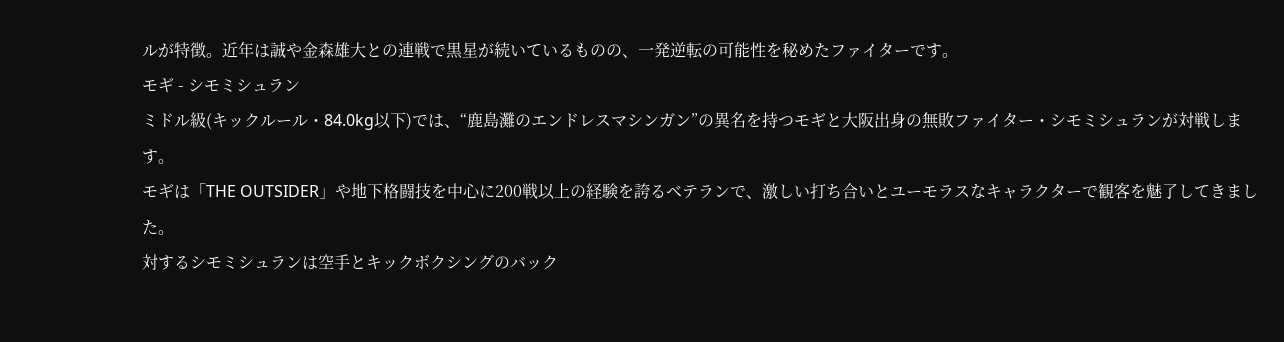ルが特徴。近年は誠や金森雄大との連戦で黒星が続いているものの、一発逆転の可能性を秘めたファイターです。
モギ - シモミシュラン
ミドル級(キックルール・84.0kg以下)では、“鹿島灘のエンドレスマシンガン”の異名を持つモギと大阪出身の無敗ファイター・シモミシュランが対戦します。
モギは「THE OUTSIDER」や地下格闘技を中心に200戦以上の経験を誇るベテランで、激しい打ち合いとユーモラスなキャラクターで観客を魅了してきました。
対するシモミシュランは空手とキックボクシングのバック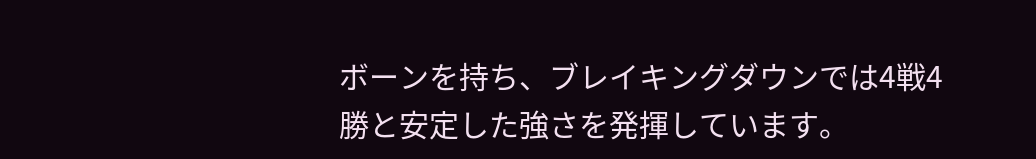ボーンを持ち、ブレイキングダウンでは4戦4勝と安定した強さを発揮しています。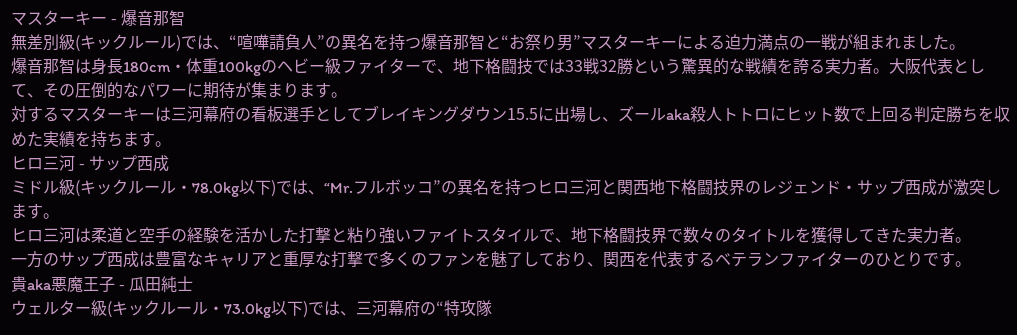マスターキー - 爆音那智
無差別級(キックルール)では、“喧嘩請負人”の異名を持つ爆音那智と“お祭り男”マスターキーによる迫力満点の一戦が組まれました。
爆音那智は身長180cm・体重100kgのヘビー級ファイターで、地下格闘技では33戦32勝という驚異的な戦績を誇る実力者。大阪代表として、その圧倒的なパワーに期待が集まります。
対するマスターキーは三河幕府の看板選手としてブレイキングダウン15.5に出場し、ズールaka殺人トトロにヒット数で上回る判定勝ちを収めた実績を持ちます。
ヒロ三河 - サップ西成
ミドル級(キックルール・78.0kg以下)では、“Mr.フルボッコ”の異名を持つヒロ三河と関西地下格闘技界のレジェンド・サップ西成が激突します。
ヒロ三河は柔道と空手の経験を活かした打撃と粘り強いファイトスタイルで、地下格闘技界で数々のタイトルを獲得してきた実力者。
一方のサップ西成は豊富なキャリアと重厚な打撃で多くのファンを魅了しており、関西を代表するベテランファイターのひとりです。
貴aka悪魔王子 - 瓜田純士
ウェルター級(キックルール・73.0kg以下)では、三河幕府の“特攻隊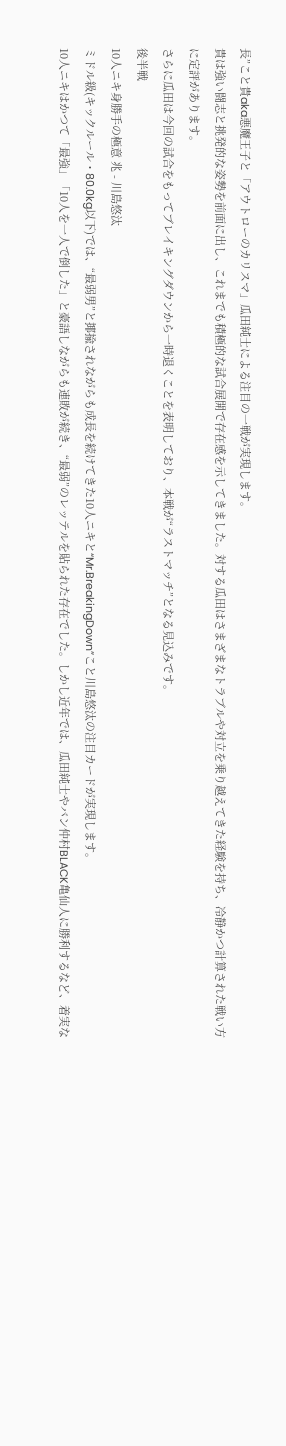長”こと貴aka悪魔王子と「アウトローのカリスマ」瓜田純士による注目の一戦が実現します。
貴は強い闘志と挑発的な姿勢を前面に出し、これまでも積極的な試合展開で存在感を示してきました。対する瓜田はさまざまなトラブルや対立を乗り越えてきた経験を持ち、冷静かつ計算された戦い方に定評があります。
さらに瓜田は今回の試合をもってブレイキングダウンから一時退くことを表明しており、本戦が“ラストマッチ”となる見込みです。
後半戦
10人ニキ身勝手の極意 兆 - 川島悠汰
ミドル級(キックルール・80.0kg以下)では、“最弱男”と揶揄されながらも成長を続けてきた10人ニキと“Mr.BreakingDown”こと川島悠汰の注目カードが実現します。
10人ニキはかつて「最強」「10人を一人で倒した」と豪語しながらも連敗が続き、“最弱”のレッテルを貼られた存在でした。しかし近年では、瓜田純士やバン仲村BLACK亀仙人に勝利するなど、着実な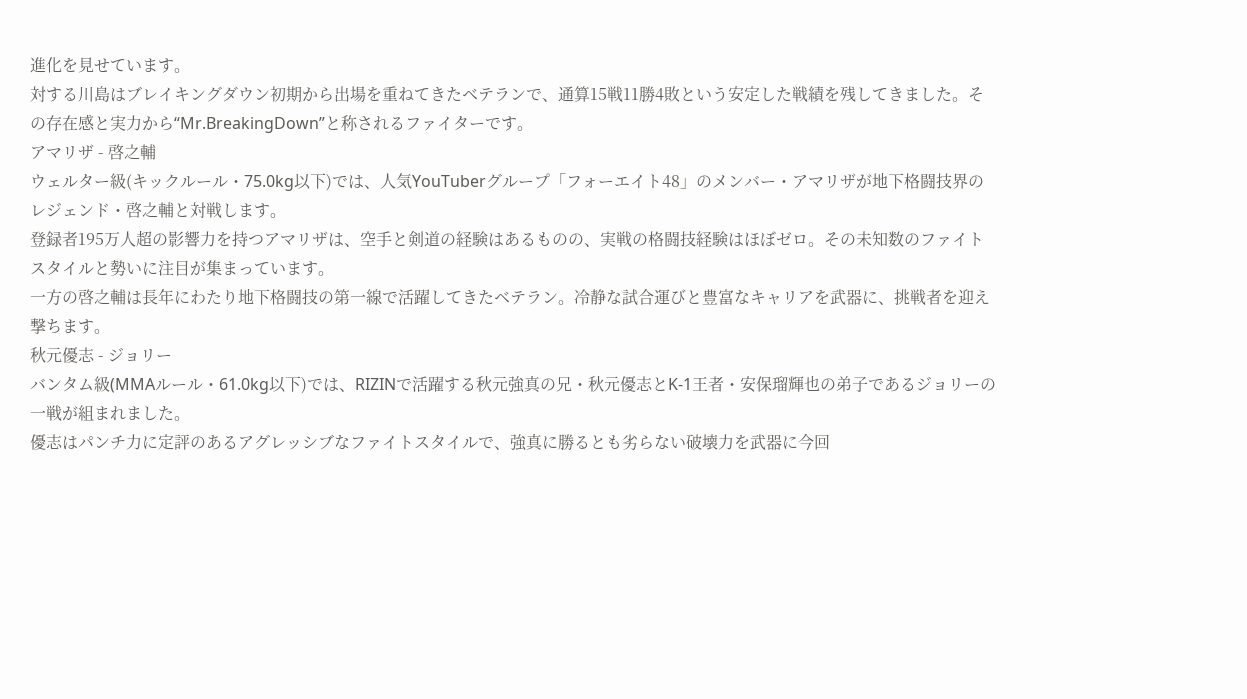進化を見せています。
対する川島はブレイキングダウン初期から出場を重ねてきたベテランで、通算15戦11勝4敗という安定した戦績を残してきました。その存在感と実力から“Mr.BreakingDown”と称されるファイターです。
アマリザ - 啓之輔
ウェルター級(キックルール・75.0kg以下)では、人気YouTuberグループ「フォーエイト48」のメンバー・アマリザが地下格闘技界のレジェンド・啓之輔と対戦します。
登録者195万人超の影響力を持つアマリザは、空手と剣道の経験はあるものの、実戦の格闘技経験はほぼゼロ。その未知数のファイトスタイルと勢いに注目が集まっています。
一方の啓之輔は長年にわたり地下格闘技の第一線で活躍してきたベテラン。冷静な試合運びと豊富なキャリアを武器に、挑戦者を迎え撃ちます。
秋元優志 - ジョリー
バンタム級(MMAルール・61.0kg以下)では、RIZINで活躍する秋元強真の兄・秋元優志とK-1王者・安保瑠輝也の弟子であるジョリーの一戦が組まれました。
優志はパンチ力に定評のあるアグレッシブなファイトスタイルで、強真に勝るとも劣らない破壊力を武器に今回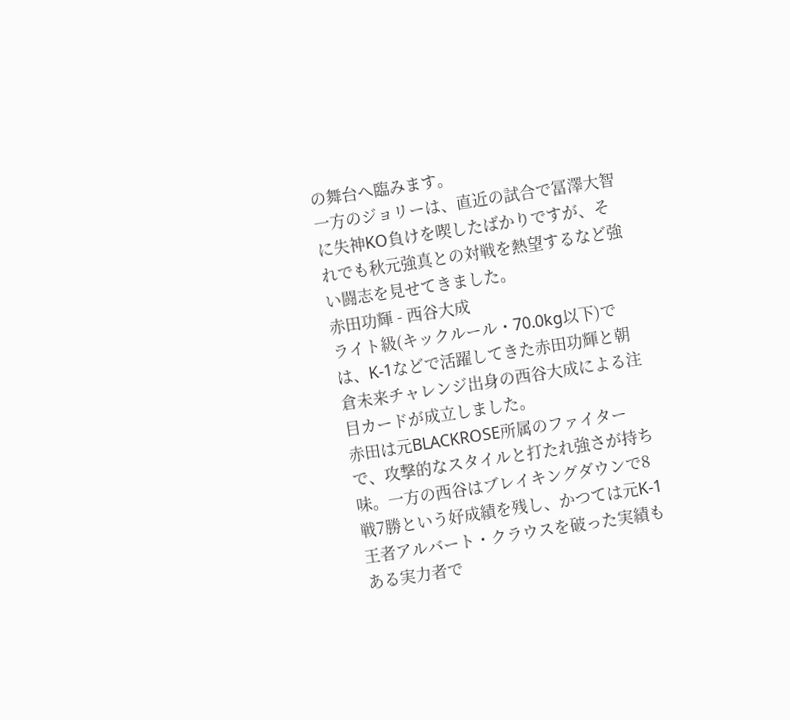の舞台へ臨みます。
一方のジョリーは、直近の試合で冨澤大智に失神KO負けを喫したばかりですが、それでも秋元強真との対戦を熱望するなど強い闘志を見せてきました。
赤田功輝 - 西谷大成
ライト級(キックルール・70.0kg以下)では、K-1などで活躍してきた赤田功輝と朝倉未来チャレンジ出身の西谷大成による注目カードが成立しました。
赤田は元BLACKROSE所属のファイターで、攻撃的なスタイルと打たれ強さが持ち味。一方の西谷はブレイキングダウンで8戦7勝という好成績を残し、かつては元K-1王者アルバート・クラウスを破った実績もある実力者で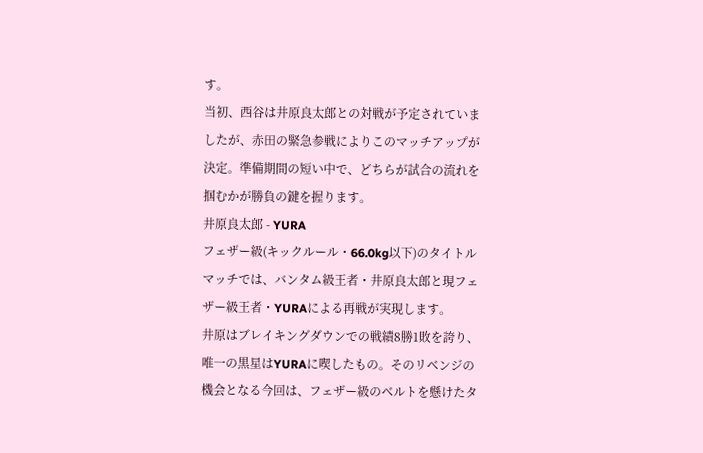す。
当初、西谷は井原良太郎との対戦が予定されていましたが、赤田の緊急参戦によりこのマッチアップが決定。準備期間の短い中で、どちらが試合の流れを掴むかが勝負の鍵を握ります。
井原良太郎 - YURA
フェザー級(キックルール・66.0kg以下)のタイトルマッチでは、バンタム級王者・井原良太郎と現フェザー級王者・YURAによる再戦が実現します。
井原はブレイキングダウンでの戦績8勝1敗を誇り、唯一の黒星はYURAに喫したもの。そのリベンジの機会となる今回は、フェザー級のベルトを懸けたタ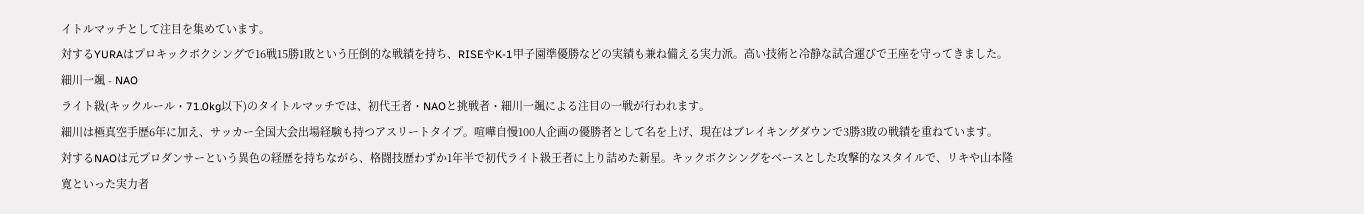イトルマッチとして注目を集めています。
対するYURAはプロキックボクシングで16戦15勝1敗という圧倒的な戦績を持ち、RISEやK-1甲子園準優勝などの実績も兼ね備える実力派。高い技術と冷静な試合運びで王座を守ってきました。
細川一颯 - NAO
ライト級(キックルール・71.0kg以下)のタイトルマッチでは、初代王者・NAOと挑戦者・細川一颯による注目の一戦が行われます。
細川は極真空手歴6年に加え、サッカー全国大会出場経験も持つアスリートタイプ。喧嘩自慢100人企画の優勝者として名を上げ、現在はブレイキングダウンで3勝3敗の戦績を重ねています。
対するNAOは元プロダンサーという異色の経歴を持ちながら、格闘技歴わずか1年半で初代ライト級王者に上り詰めた新星。キックボクシングをベースとした攻撃的なスタイルで、リキや山本隆寛といった実力者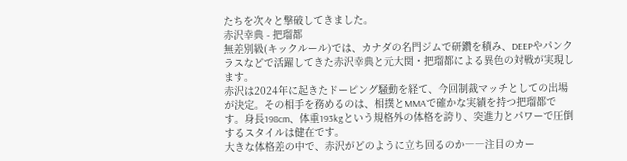たちを次々と撃破してきました。
赤沢幸典 - 把瑠都
無差別級(キックルール)では、カナダの名門ジムで研鑽を積み、DEEPやパンクラスなどで活躍してきた赤沢幸典と元大関・把瑠都による異色の対戦が実現します。
赤沢は2024年に起きたドーピング騒動を経て、今回制裁マッチとしての出場が決定。その相手を務めるのは、相撲とMMAで確かな実績を持つ把瑠都です。身長198cm、体重193kgという規格外の体格を誇り、突進力とパワーで圧倒するスタイルは健在です。
大きな体格差の中で、赤沢がどのように立ち回るのか――注目のカー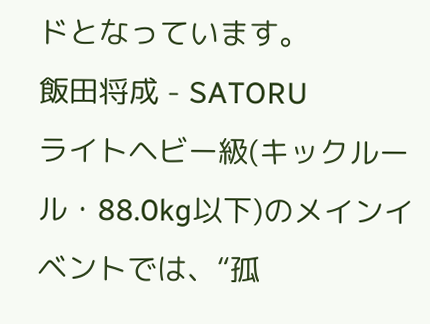ドとなっています。
飯田将成 - SATORU
ライトヘビー級(キックルール・88.0kg以下)のメインイベントでは、“孤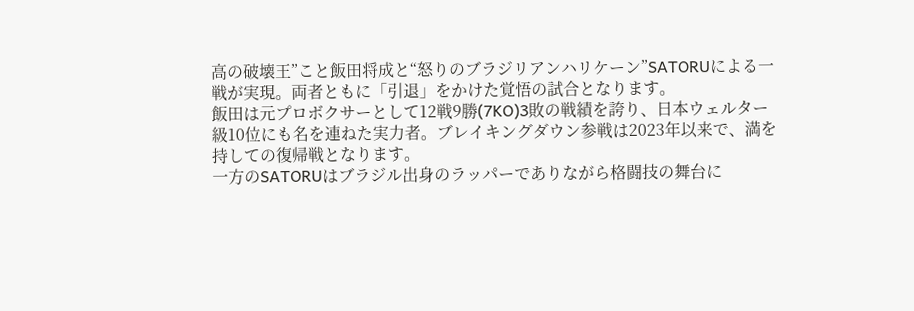高の破壊王”こと飯田将成と“怒りのブラジリアンハリケーン”SATORUによる一戦が実現。両者ともに「引退」をかけた覚悟の試合となります。
飯田は元プロボクサーとして12戦9勝(7KO)3敗の戦績を誇り、日本ウェルター級10位にも名を連ねた実力者。ブレイキングダウン参戦は2023年以来で、満を持しての復帰戦となります。
一方のSATORUはブラジル出身のラッパーでありながら格闘技の舞台に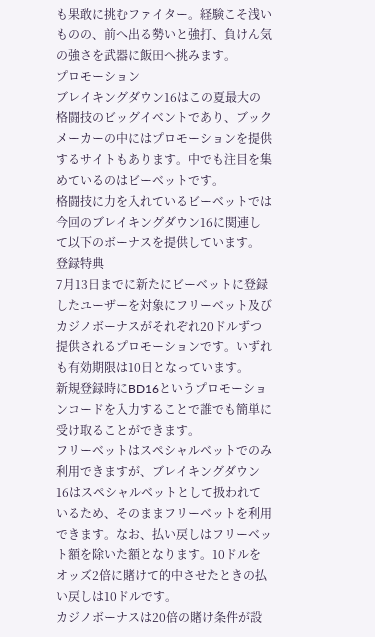も果敢に挑むファイター。経験こそ浅いものの、前へ出る勢いと強打、負けん気の強さを武器に飯田へ挑みます。
プロモーション
ブレイキングダウン16はこの夏最大の格闘技のビッグイベントであり、ブックメーカーの中にはプロモーションを提供するサイトもあります。中でも注目を集めているのはビーベットです。
格闘技に力を入れているビーベットでは今回のブレイキングダウン16に関連して以下のボーナスを提供しています。
登録特典
7月13日までに新たにビーベットに登録したユーザーを対象にフリーベット及びカジノボーナスがそれぞれ20ドルずつ提供されるプロモーションです。いずれも有効期限は10日となっています。
新規登録時にBD16というプロモーションコードを入力することで誰でも簡単に受け取ることができます。
フリーベットはスペシャルベットでのみ利用できますが、ブレイキングダウン16はスペシャルベットとして扱われているため、そのままフリーベットを利用できます。なお、払い戻しはフリーベット額を除いた額となります。10ドルをオッズ2倍に賭けて的中させたときの払い戻しは10ドルです。
カジノボーナスは20倍の賭け条件が設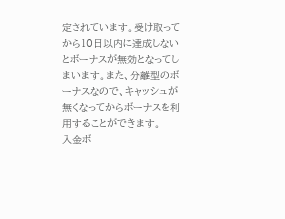定されています。受け取ってから10日以内に達成しないとボーナスが無効となってしまいます。また、分離型のボーナスなので、キャッシュが無くなってからボーナスを利用することができます。
入金ボ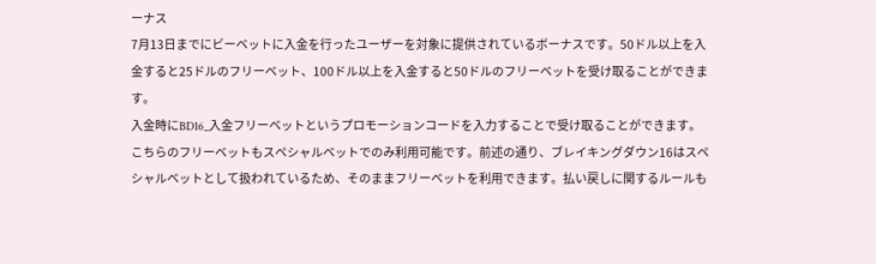ーナス
7月13日までにビーベットに入金を行ったユーザーを対象に提供されているボーナスです。50ドル以上を入金すると25ドルのフリーベット、100ドル以上を入金すると50ドルのフリーベットを受け取ることができます。
入金時にBD16_入金フリーベットというプロモーションコードを入力することで受け取ることができます。
こちらのフリーベットもスペシャルベットでのみ利用可能です。前述の通り、ブレイキングダウン16はスペシャルベットとして扱われているため、そのままフリーベットを利用できます。払い戻しに関するルールも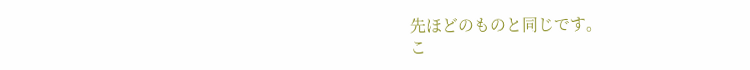先ほどのものと同じです。
こ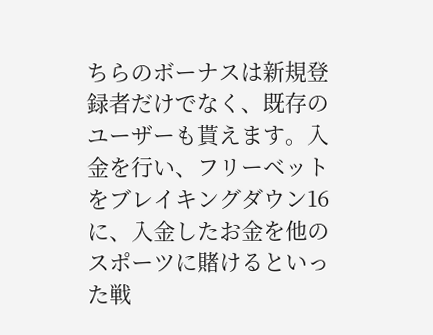ちらのボーナスは新規登録者だけでなく、既存のユーザーも貰えます。入金を行い、フリーベットをブレイキングダウン16に、入金したお金を他のスポーツに賭けるといった戦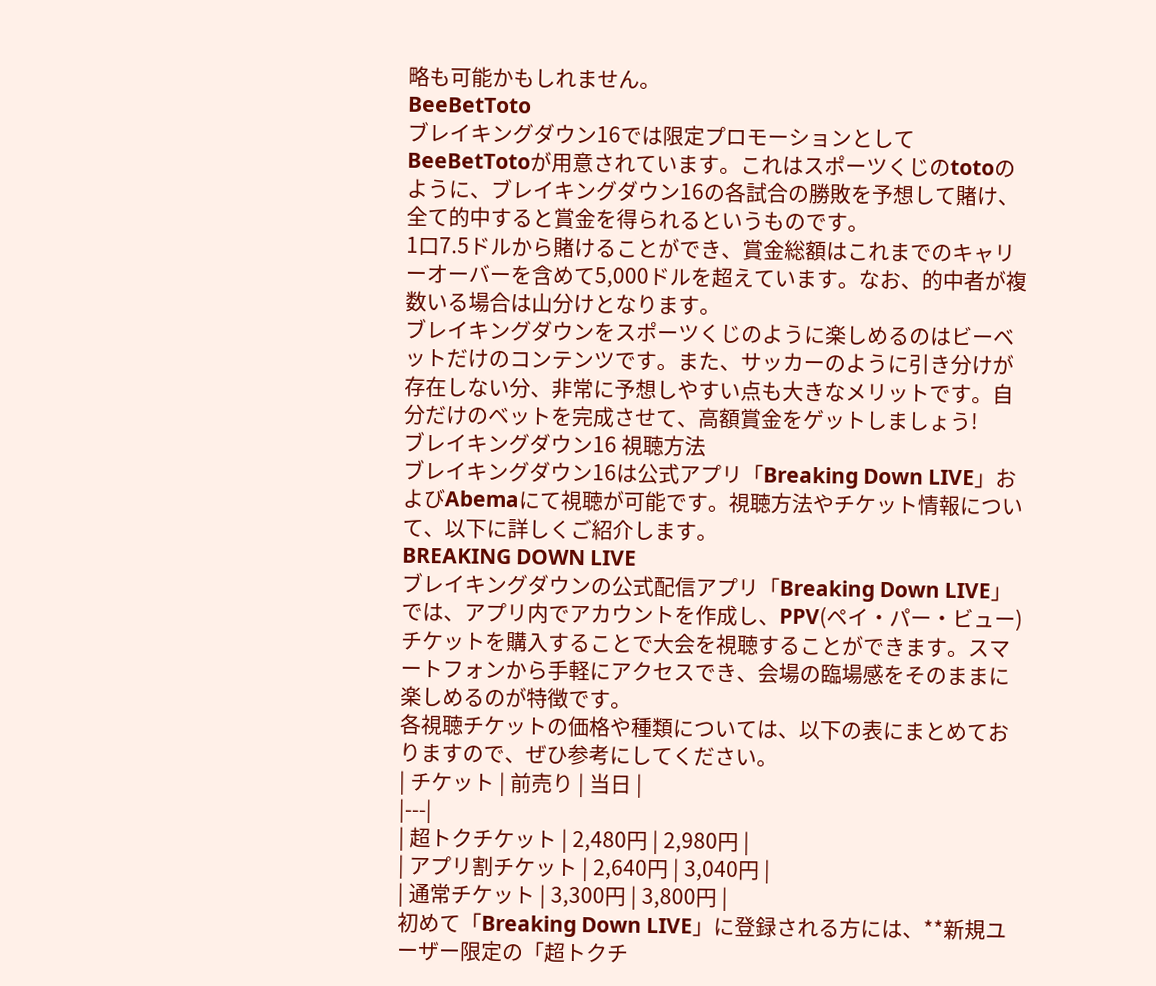略も可能かもしれません。
BeeBetToto
ブレイキングダウン16では限定プロモーションとしてBeeBetTotoが用意されています。これはスポーツくじのtotoのように、ブレイキングダウン16の各試合の勝敗を予想して賭け、全て的中すると賞金を得られるというものです。
1口7.5ドルから賭けることができ、賞金総額はこれまでのキャリーオーバーを含めて5,000ドルを超えています。なお、的中者が複数いる場合は山分けとなります。
ブレイキングダウンをスポーツくじのように楽しめるのはビーベットだけのコンテンツです。また、サッカーのように引き分けが存在しない分、非常に予想しやすい点も大きなメリットです。自分だけのベットを完成させて、高額賞金をゲットしましょう!
ブレイキングダウン16 視聴方法
ブレイキングダウン16は公式アプリ「Breaking Down LIVE」およびAbemaにて視聴が可能です。視聴方法やチケット情報について、以下に詳しくご紹介します。
BREAKING DOWN LIVE
ブレイキングダウンの公式配信アプリ「Breaking Down LIVE」では、アプリ内でアカウントを作成し、PPV(ペイ・パー・ビュー)チケットを購入することで大会を視聴することができます。スマートフォンから手軽にアクセスでき、会場の臨場感をそのままに楽しめるのが特徴です。
各視聴チケットの価格や種類については、以下の表にまとめておりますので、ぜひ参考にしてください。
| チケット | 前売り | 当日 |
|---|
| 超トクチケット | 2,480円 | 2,980円 |
| アプリ割チケット | 2,640円 | 3,040円 |
| 通常チケット | 3,300円 | 3,800円 |
初めて「Breaking Down LIVE」に登録される方には、**新規ユーザー限定の「超トクチ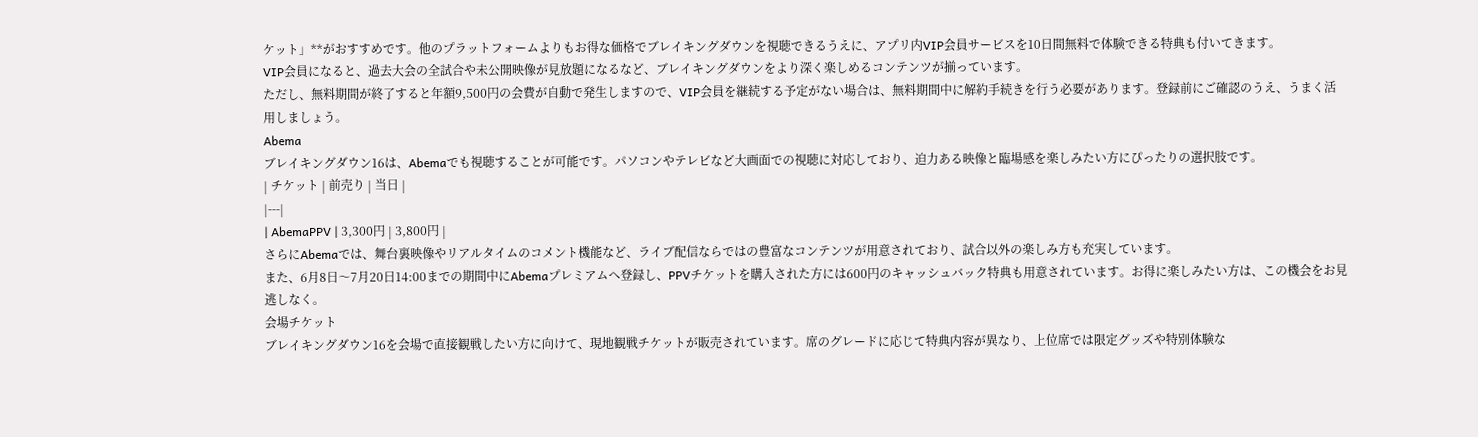ケット」**がおすすめです。他のプラットフォームよりもお得な価格でブレイキングダウンを視聴できるうえに、アプリ内VIP会員サービスを10日間無料で体験できる特典も付いてきます。
VIP会員になると、過去大会の全試合や未公開映像が見放題になるなど、ブレイキングダウンをより深く楽しめるコンテンツが揃っています。
ただし、無料期間が終了すると年額9,500円の会費が自動で発生しますので、VIP会員を継続する予定がない場合は、無料期間中に解約手続きを行う必要があります。登録前にご確認のうえ、うまく活用しましょう。
Abema
ブレイキングダウン16は、Abemaでも視聴することが可能です。パソコンやテレビなど大画面での視聴に対応しており、迫力ある映像と臨場感を楽しみたい方にぴったりの選択肢です。
| チケット | 前売り | 当日 |
|---|
| AbemaPPV | 3,300円 | 3,800円 |
さらにAbemaでは、舞台裏映像やリアルタイムのコメント機能など、ライブ配信ならではの豊富なコンテンツが用意されており、試合以外の楽しみ方も充実しています。
また、6月8日〜7月20日14:00までの期間中にAbemaプレミアムへ登録し、PPVチケットを購入された方には600円のキャッシュバック特典も用意されています。お得に楽しみたい方は、この機会をお見逃しなく。
会場チケット
ブレイキングダウン16を会場で直接観戦したい方に向けて、現地観戦チケットが販売されています。席のグレードに応じて特典内容が異なり、上位席では限定グッズや特別体験な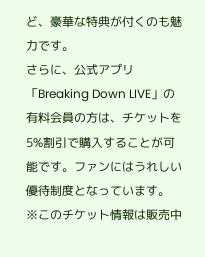ど、豪華な特典が付くのも魅力です。
さらに、公式アプリ「Breaking Down LIVE」の有料会員の方は、チケットを5%割引で購入することが可能です。ファンにはうれしい優待制度となっています。
※このチケット情報は販売中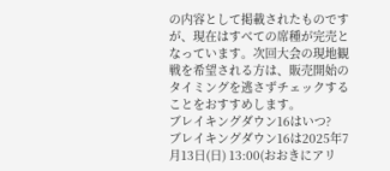の内容として掲載されたものですが、現在はすべての席種が完売となっています。次回大会の現地観戦を希望される方は、販売開始のタイミングを逃さずチェックすることをおすすめします。
ブレイキングダウン16はいつ?
ブレイキングダウン16は2025年7月13日(日) 13:00(おおきにアリ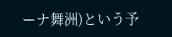ーナ舞洲)という予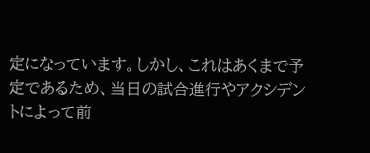定になっています。しかし、これはあくまで予定であるため、当日の試合進行やアクシデントによって前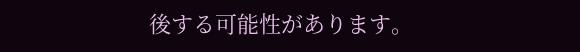後する可能性があります。